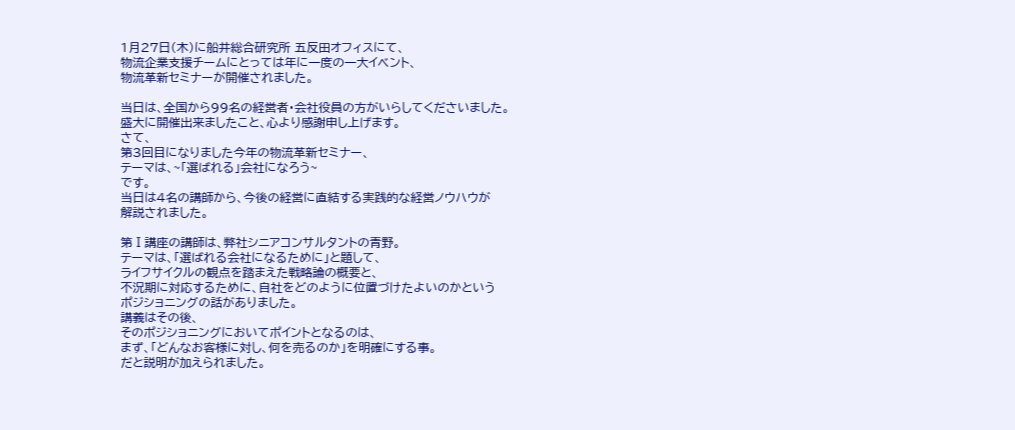1月27日(木)に船井総合研究所 五反田オフィスにて、
物流企業支援チームにとっては年に一度の一大イベント、
物流革新セミナーが開催されました。

当日は、全国から99名の経営者・会社役員の方がいらしてくださいました。
盛大に開催出来ましたこと、心より感謝申し上げます。
さて、
第3回目になりました今年の物流革新セミナー、
テーマは、~「選ばれる」会社になろう~
です。
当日は4名の講師から、今後の経営に直結する実践的な経営ノウハウが
解説されました。

第Ⅰ講座の講師は、弊社シニアコンサルタントの青野。
テーマは、「選ばれる会社になるために」と題して、
ライフサイクルの観点を踏まえた戦略論の概要と、
不況期に対応するために、自社をどのように位置づけたよいのかという
ポジショニングの話がありました。
講義はその後、
そのポジショニングにおいてポイントとなるのは、
まず、「どんなお客様に対し、何を売るのか」を明確にする事。
だと説明が加えられました。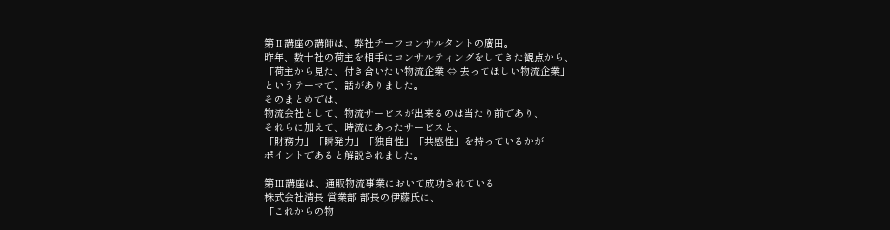第Ⅱ講座の講師は、弊社チーフコンサルタントの廣田。
昨年、数十社の荷主を相手にコンサルティングをしてきた観点から、
「荷主から見た、付き合いたい物流企業 ⇔ 去ってほしい物流企業」
というテーマで、話がありました。
そのまとめでは、
物流会社として、物流サービスが出来るのは当たり前であり、
それらに加えて、時流にあったサービスと、
「財務力」「瞬発力」「独自性」「共感性」を持っているかが
ポイントであると解説されました。

第Ⅲ講座は、通販物流事業において成功されている
株式会社清長 営業部 部長の伊藤氏に、
「これからの物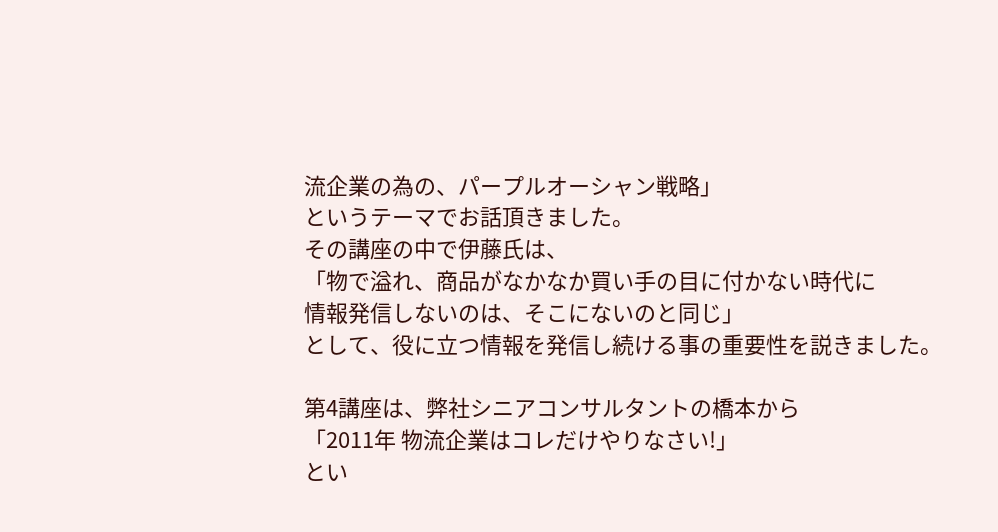流企業の為の、パープルオーシャン戦略」
というテーマでお話頂きました。
その講座の中で伊藤氏は、
「物で溢れ、商品がなかなか買い手の目に付かない時代に
情報発信しないのは、そこにないのと同じ」
として、役に立つ情報を発信し続ける事の重要性を説きました。

第4講座は、弊社シニアコンサルタントの橋本から
「2011年 物流企業はコレだけやりなさい!」
とい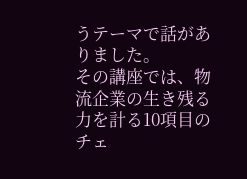うテーマで話がありました。
その講座では、物流企業の生き残る力を計る10項目の
チェ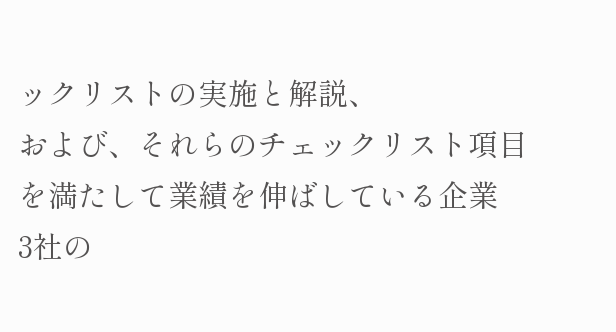ックリストの実施と解説、
および、それらのチェックリスト項目を満たして業績を伸ばしている企業
3社の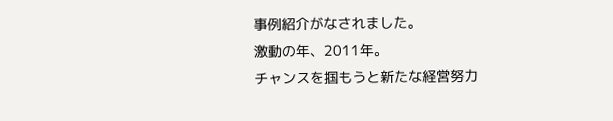事例紹介がなされました。
激動の年、2011年。
チャンスを掴もうと新たな経営努力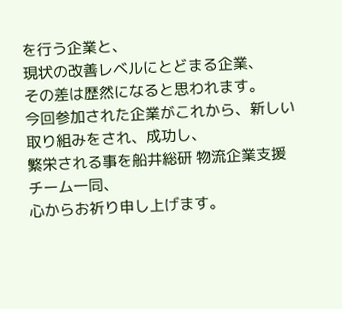を行う企業と、
現状の改善レベルにとどまる企業、
その差は歴然になると思われます。
今回参加された企業がこれから、新しい取り組みをされ、成功し、
繁栄される事を船井総研 物流企業支援チーム一同、
心からお祈り申し上げます。